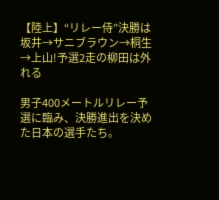【陸上】“リレー侍”決勝は坂井→サニブラウン→桐生→上山!予選2走の柳田は外れる

男子400メートルリレー予選に臨み、決勝進出を決めた日本の選手たち。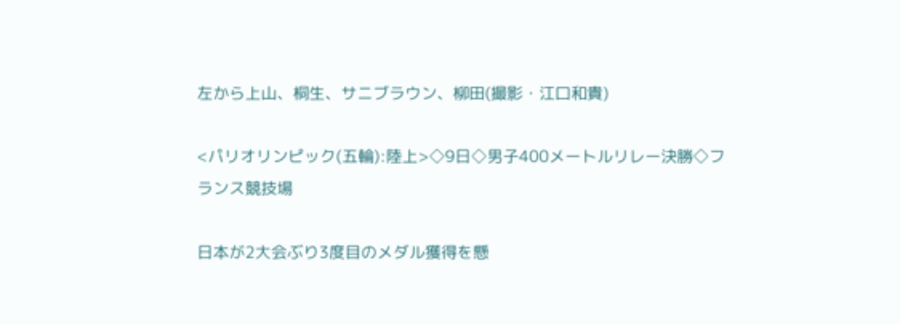左から上山、桐生、サニブラウン、柳田(撮影・江口和貴)

<パリオリンピック(五輪):陸上>◇9日◇男子400メートルリレー決勝◇フランス競技場

日本が2大会ぶり3度目のメダル獲得を懸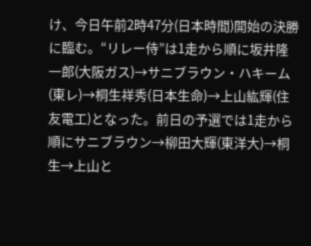け、今日午前2時47分(日本時間)開始の決勝に臨む。“リレー侍”は1走から順に坂井隆一郎(大阪ガス)→サニブラウン・ハキーム(東レ)→桐生祥秀(日本生命)→上山紘輝(住友電工)となった。前日の予選では1走から順にサニブラウン→柳田大輝(東洋大)→桐生→上山と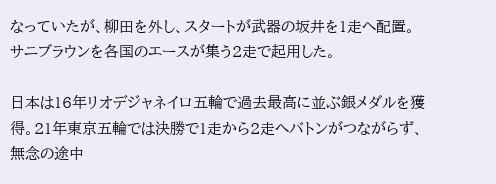なっていたが、柳田を外し、スタートが武器の坂井を1走へ配置。サニブラウンを各国のエースが集う2走で起用した。

日本は16年リオデジャネイロ五輪で過去最高に並ぶ銀メダルを獲得。21年東京五輪では決勝で1走から2走へバトンがつながらず、無念の途中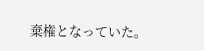棄権となっていた。